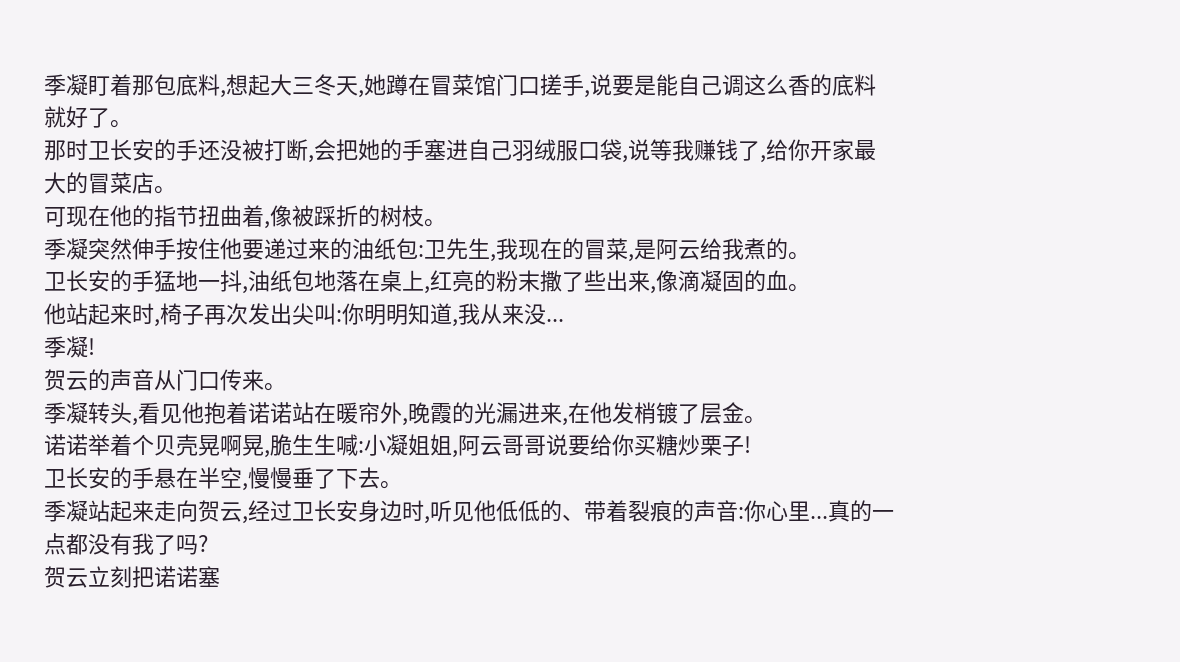季凝盯着那包底料,想起大三冬天,她蹲在冒菜馆门口搓手,说要是能自己调这么香的底料就好了。
那时卫长安的手还没被打断,会把她的手塞进自己羽绒服口袋,说等我赚钱了,给你开家最大的冒菜店。
可现在他的指节扭曲着,像被踩折的树枝。
季凝突然伸手按住他要递过来的油纸包:卫先生,我现在的冒菜,是阿云给我煮的。
卫长安的手猛地一抖,油纸包地落在桌上,红亮的粉末撒了些出来,像滴凝固的血。
他站起来时,椅子再次发出尖叫:你明明知道,我从来没...
季凝!
贺云的声音从门口传来。
季凝转头,看见他抱着诺诺站在暖帘外,晚霞的光漏进来,在他发梢镀了层金。
诺诺举着个贝壳晃啊晃,脆生生喊:小凝姐姐,阿云哥哥说要给你买糖炒栗子!
卫长安的手悬在半空,慢慢垂了下去。
季凝站起来走向贺云,经过卫长安身边时,听见他低低的、带着裂痕的声音:你心里...真的一点都没有我了吗?
贺云立刻把诺诺塞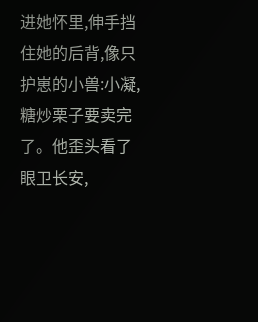进她怀里,伸手挡住她的后背,像只护崽的小兽:小凝,糖炒栗子要卖完了。他歪头看了眼卫长安,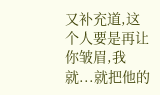又补充道,这个人要是再让你皱眉,我就...就把他的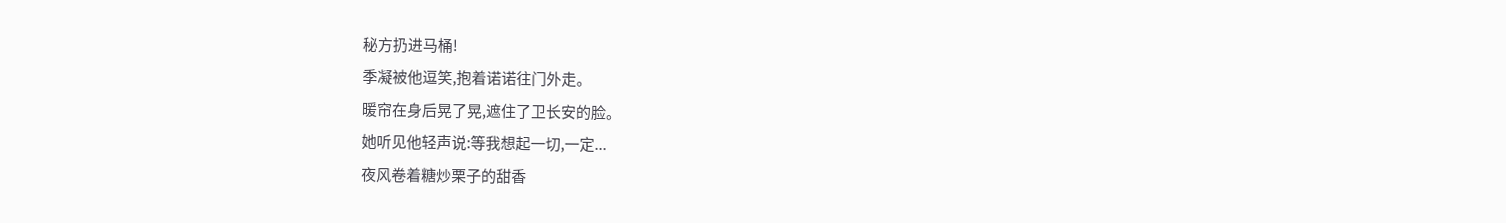秘方扔进马桶!
季凝被他逗笑,抱着诺诺往门外走。
暖帘在身后晃了晃,遮住了卫长安的脸。
她听见他轻声说:等我想起一切,一定...
夜风卷着糖炒栗子的甜香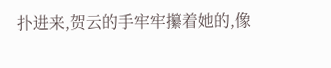扑进来,贺云的手牢牢攥着她的,像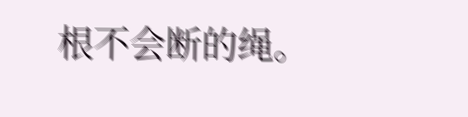根不会断的绳。